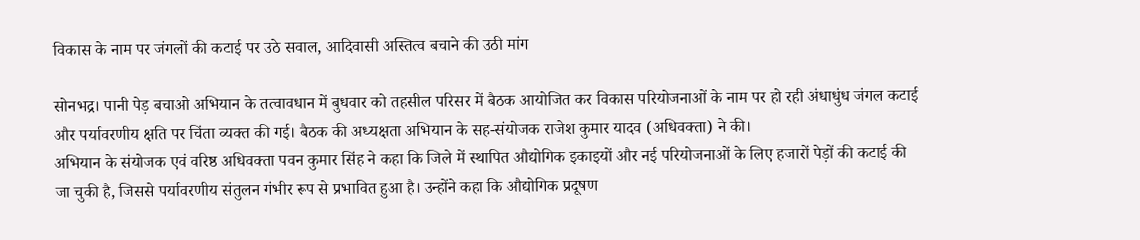विकास के नाम पर जंगलों की कटाई पर उठे सवाल, आदिवासी अस्तित्व बचाने की उठी मांग

सोनभद्र। पानी पेड़ बचाओ अभियान के तत्वावधान में बुधवार को तहसील परिसर में बैठक आयोजित कर विकास परियोजनाओं के नाम पर हो रही अंधाधुंध जंगल कटाई और पर्यावरणीय क्षति पर चिंता व्यक्त की गई। बैठक की अध्यक्षता अभियान के सह-संयोजक राजेश कुमार यादव (अधिवक्ता) ने की।
अभियान के संयोजक एवं वरिष्ठ अधिवक्ता पवन कुमार सिंह ने कहा कि जिले में स्थापित औद्योगिक इकाइयों और नई परियोजनाओं के लिए हजारों पेड़ों की कटाई की जा चुकी है, जिससे पर्यावरणीय संतुलन गंभीर रूप से प्रभावित हुआ है। उन्होंने कहा कि औद्योगिक प्रदूषण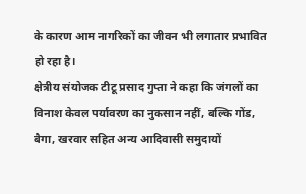के कारण आम नागरिकों का जीवन भी लगातार प्रभावित हो रहा है।
क्षेत्रीय संयोजक टीटू प्रसाद गुप्ता ने कहा कि जंगलों का विनाश केवल पर्यावरण का नुकसान नहीं, बल्कि गोंड, बैगा, खरवार सहित अन्य आदिवासी समुदायों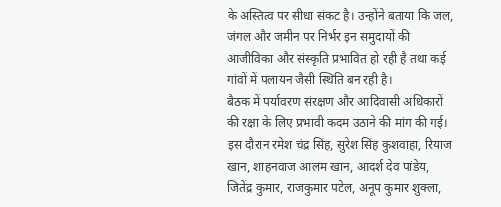के अस्तित्व पर सीधा संकट है। उन्होंने बताया कि जल, जंगल और जमीन पर निर्भर इन समुदायों की आजीविका और संस्कृति प्रभावित हो रही है तथा कई गांवों में पलायन जैसी स्थिति बन रही है।
बैठक में पर्यावरण संरक्षण और आदिवासी अधिकारों की रक्षा के लिए प्रभावी कदम उठाने की मांग की गई। इस दौरान रमेश चंद्र सिंह, सुरेश सिंह कुशवाहा, रियाज खान, शाहनवाज आलम खान, आदर्श देव पांडेय, जितेंद्र कुमार, राजकुमार पटेल, अनूप कुमार शुक्ला,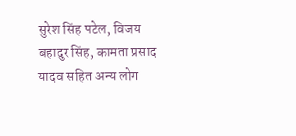सुरेश सिंह पटेल, विजय बहादुर सिंह, कामता प्रसाद यादव सहित अन्य लोग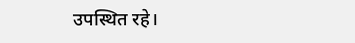उपस्थित रहे।